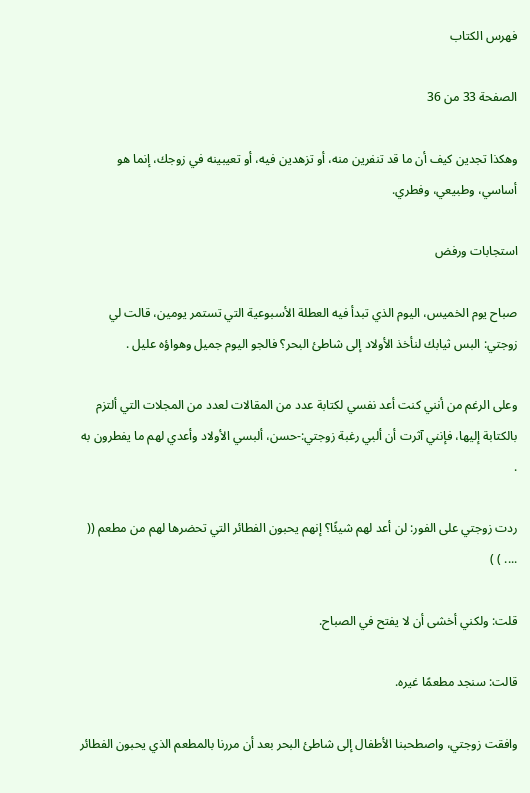فهرس الكتاب

الصفحة 33 من 36

وهكذا تجدين كيف أن ما قد تنفرين منه، أو تزهدين فيه، أو تعيبينه في زوجك، إنما هو أساسي، وطبيعي، وفطري.

استجابات ورفض

صباح يوم الخميس، اليوم الذي تبدأ فيه العطلة الأسبوعية التي تستمر يومين، قالت لي زوجتي: البس ثيابك لنأخذ الأولاد إلى شاطئ البحر؟ فالجو اليوم جميل وهواؤه عليل .

وعلى الرغم من أنني كنت أعد نفسي لكتابة عدد من المقالات لعدد من المجلات التي ألتزم بالكتابة إليها، فإنني آثرت أن ألبي رغبة زوجتي:-حسن، ألبسي الأولاد وأعدي لهم ما يفطرون به .

ردت زوجتي على الفور: لن أعد لهم شيئًا؟ إنهم يحبون الفطائر التي تحضرها لهم من مطعم (( .... ) )

قلت: ولكني أخشى أن لا يفتح في الصباح.

قالت: سنجد مطعمًا غيره.

وافقت زوجتي، واصطحبنا الأطفال إلى شاطئ البحر بعد أن مررنا بالمطعم الذي يحبون الفطائر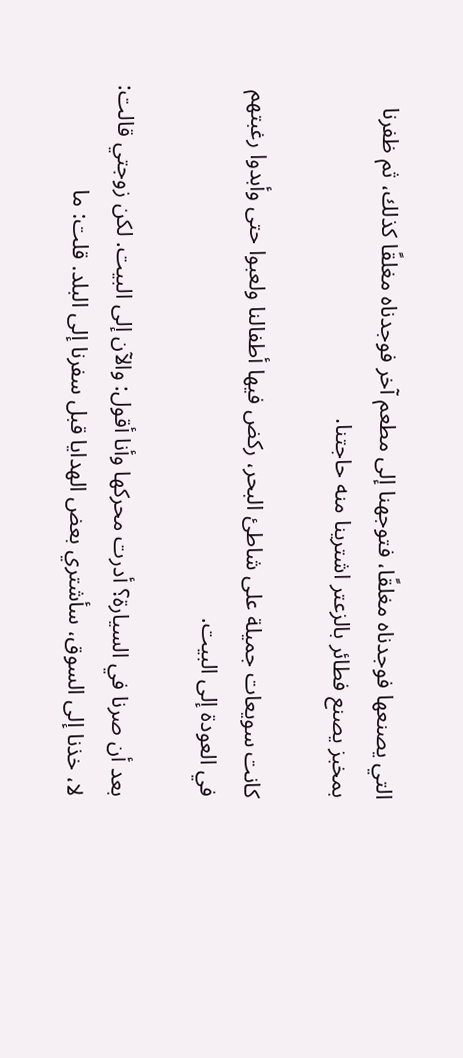التي يصنعها فوجدناه مغلقًا، فتوجهنا إلى مطعم آخر فوجدناه مغلقًا كذلك، ثم ظفرنا بمخبز يصنع فطائر بالزعتر اشترينا منه حاجتنا.

كانت سويعات جميلة على شاطئ البحر، ركض فيها أطفالنا ولعبوا حتى وأبدوا رغبتهم في العودة إلى البيت.

بعد أن صرنا في السيارة؟ أدرت محركها وأنا أقول: والآن إلى البيت. لكن زوجتي قالت: لا، خذنا إلى السوق، سأشتري بعض الهدايا قبل سفرنا إلى البلد. قلت: ما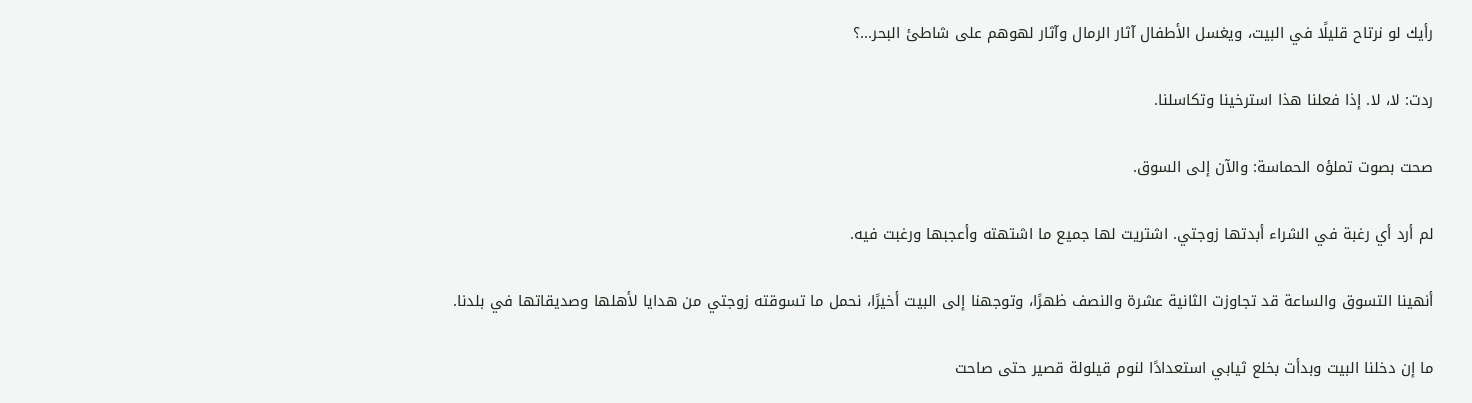رأيك لو نرتاح قليلًا في البيت، ويغسل الأطفال آثار الرمال وآثار لهوهم على شاطئ البحر...؟

ردت: لا، لا. إذا فعلنا هذا استرخينا وتكاسلنا.

صحت بصوت تملؤه الحماسة: والآن إلى السوق.

لم أرد أي رغبة في الشراء أبدتها زوجتي. اشتريت لها جميع ما اشتهته وأعجبها ورغبت فيه.

أنهينا التسوق والساعة قد تجاوزت الثانية عشرة والنصف ظهرًا، وتوجهنا إلى البيت أخيرًا، نحمل ما تسوقته زوجتي من هدايا لأهلها وصديقاتها في بلدنا.

ما إن دخلنا البيت وبدأت بخلع ثيابي استعدادًا لنوم قيلولة قصير حتى صاحت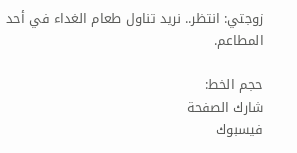زوجتي: انتظر.. نريد تناول طعام الغداء في أحد المطاعم.

حجم الخط:
شارك الصفحة
فيسبوك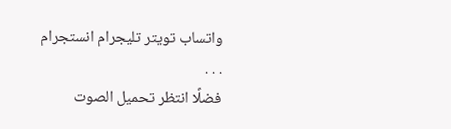واتساب تويتر تليجرام انستجرام
. . .
فضلًا انتظر تحميل الصوت